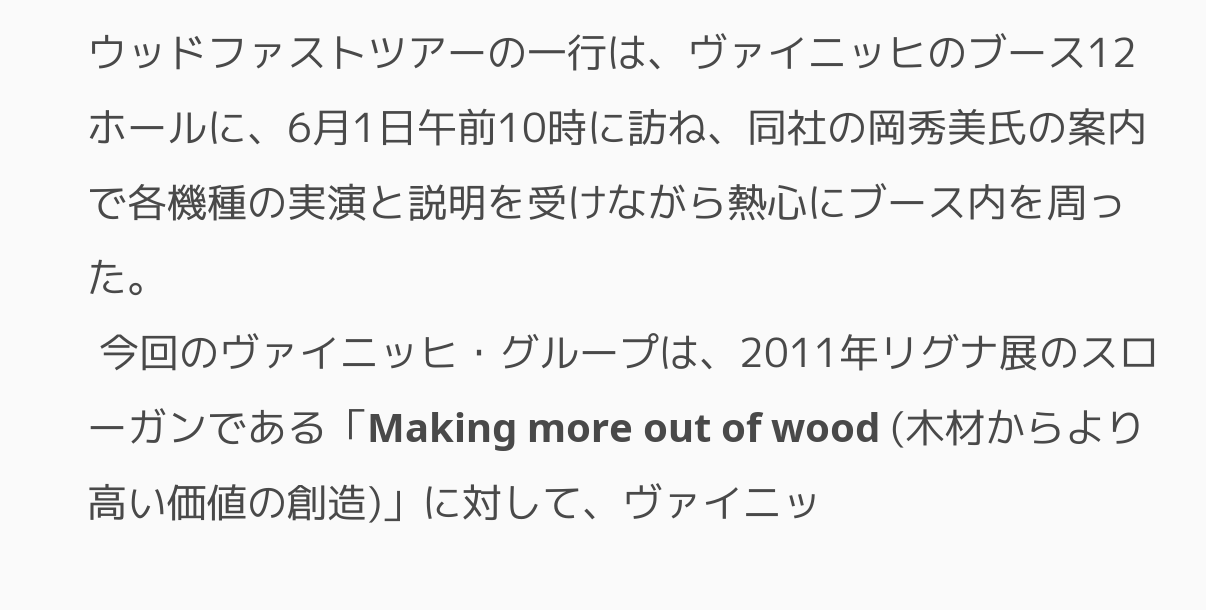ウッドファストツアーの一行は、ヴァイニッヒのブース12ホールに、6月1日午前10時に訪ね、同社の岡秀美氏の案内で各機種の実演と説明を受けながら熱心にブース内を周った。
 今回のヴァイニッヒ・グループは、2011年リグナ展のスローガンである「Making more out of wood (木材からより高い価値の創造)」に対して、ヴァイニッ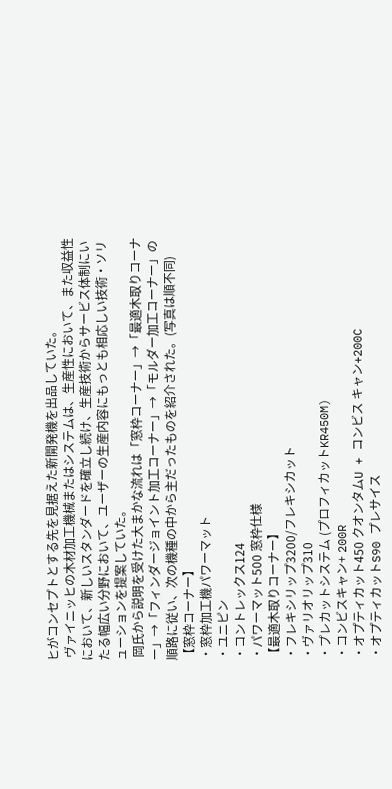ヒがコンセプトとする先を見据えた新開発機を出品していた。
 ヴァイニッヒの木材加工機械またはシステムは、生産性において、また収益性において、新しいスタンダードを確立し続け、生産技術からサービス体制にいたる幅広い分野において、ユーザーの生産内容にもっとも相応しい技術・ソリューションを提案していた。
 岡氏から説明を受けた大まかな流れは「窓枠コーナー」→「最適木取りコーナー」→「フィンダージョイント加工コーナー」→「モルダー加工コーナー」の順路に従い、次の機種の中から主だったものを紹介された。(写真は順不同)
【窓枠コーナー】
・窓枠加工機パワーマット
・ユニピン
・コントレックス124
・パワーマット500 窓枠仕様
【最適木取りコーナー】
・フレキシリップ3200/フレキシカット
・ヴァリオリップ310
・プレカットシステム (プロフィカットKR450M)
・コンビスキャン+ 200R
・オプティカット450 クオンタムU + コンビス キャン+200C
・オプティカットS90 プレサイス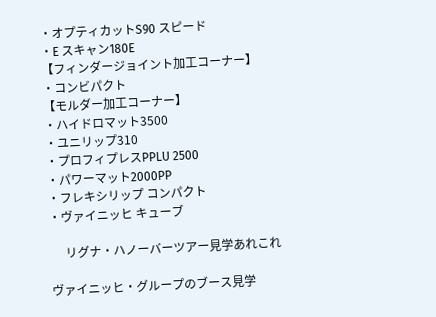・オプティカットS90 スピード
・E スキャン180E
【フィンダージョイント加工コーナー】
・コンビパクト
【モルダー加工コーナー】
・ハイドロマット3500
・ユニリップ310
・プロフィプレスPPLU 2500
・パワーマット2000PP
・フレキシリップ コンパクト
・ヴァイニッヒ キューブ

     リグナ・ハノーバーツアー見学あれこれ

ヴァイニッヒ・グループのブース見学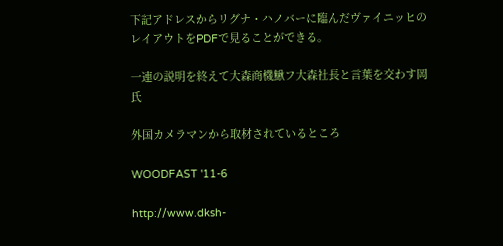下記アドレスからリグナ・ハノバーに臨んだヴァイニッヒのレイアウトをPDFで見ることができる。

一連の説明を終えて大森商機鰍フ大森社長と言葉を交わす岡氏

外国カメラマンから取材されているところ

WOODFAST '11-6

http://www.dksh-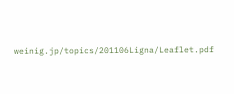weinig.jp/topics/201106Ligna/Leaflet.pdf